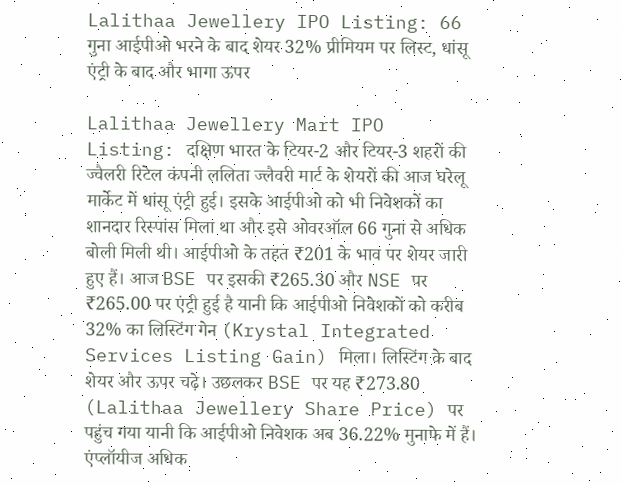Lalithaa Jewellery IPO Listing: 66 गुना आईपीओ भरने के बाद शेयर 32% प्रीमियम पर लिस्ट, धांसू एंट्री के बाद और भागा ऊपर

Lalithaa Jewellery Mart IPO Listing: दक्षिण भारत के टियर-2 और टियर-3 शहरों की ज्वैलरी रिटेल कंपनी ललिता ज्लैवरी मार्ट के शेयरों की आज घरेलू मार्केट में धांसू एंट्री हुई। इसके आईपीओ को भी निवेशकों का शानदार रिस्पांस मिला था और इसे ओवरऑल 66 गुना से अधिक बोली मिली थी। आईपीओ के तहत ₹201 के भाव पर शेयर जारी हुए हैं। आज BSE पर इसकी ₹265.30 और NSE पर ₹265.00 पर एंट्री हुई है यानी कि आईपीओ निवेशकों को करीब 32% का लिस्टिंग गेन (Krystal Integrated Services Listing Gain) मिला। लिस्टिंग के बाद शेयर और ऊपर चढ़े। उछलकर BSE पर यह ₹273.80 (Lalithaa Jewellery Share Price) पर पहुंच गया यानी कि आईपीओ निवेशक अब 36.22% मुनाफे में हैं। एंप्लॉयीज अधिक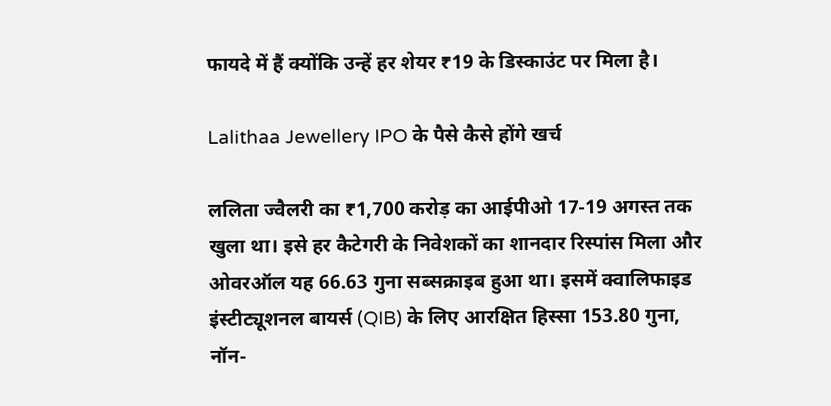फायदे में हैं क्योंकि उन्हें हर शेयर ₹19 के डिस्काउंट पर मिला है।

Lalithaa Jewellery IPO के पैसे कैसे होंगे खर्च

ललिता ज्वैलरी का ₹1,700 करोड़ का आईपीओ 17-19 अगस्त तक खुला था। इसे हर कैटेगरी के निवेशकों का शानदार रिस्पांस मिला और ओवरऑल यह 66.63 गुना सब्सक्राइब हुआ था। इसमें क्वालिफाइड इंस्टीट्यूशनल बायर्स (QIB) के लिए आरक्षित हिस्सा 153.80 गुना, नॉन-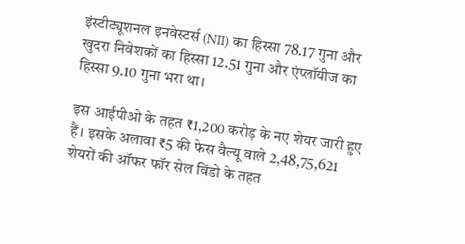इंस्टीट्यूशनल इनवेस्टर्स (NII) का हिस्सा 78.17 गुना और खुदरा निवेशकों का हिस्सा 12.51 गुना और एंप्लॉयीज का हिस्सा 9.10 गुना भरा था।

इस आईपीओ के तहत ₹1,200 करोड़ के नए शेयर जारी हुए हैं। इसके अलावा ₹5 की फेस वैल्यू वाले 2,48,75,621 शेयरों की ऑफर फॉर सेल विंडो के तहत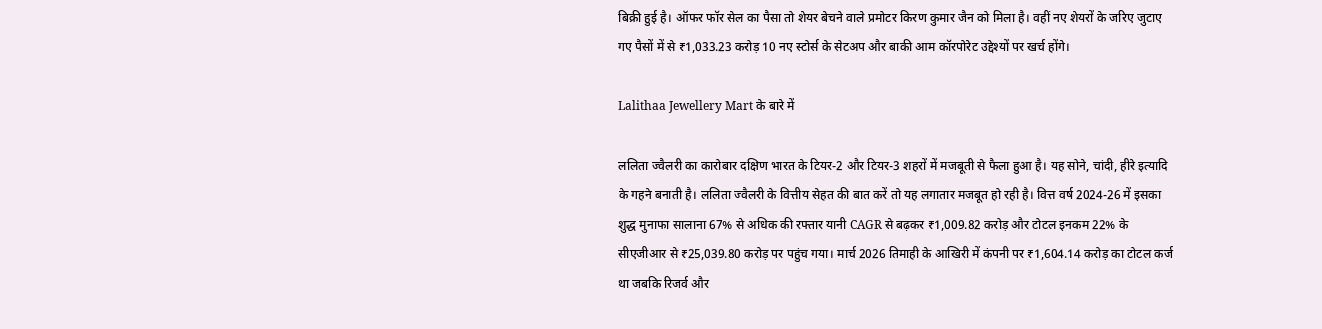बिक्री हुई है। ऑफर फॉर सेल का पैसा तो शेयर बेचने वाले प्रमोटर किरण कुमार जैन को मिला है। वहीं नए शेयरों के जरिए जुटाए गए पैसों में से ₹1,033.23 करोड़ 10 नए स्टोर्स के सेटअप और बाकी आम कॉरपोरेट उद्देश्यों पर खर्च होंगे।

Lalithaa Jewellery Mart के बारे में

ललिता ज्वैलरी का कारोबार दक्षिण भारत के टियर-2 और टियर-3 शहरों में मजबूती से फैला हुआ है। यह सोने, चांदी, हीरे इत्यादि के गहने बनाती है। ललिता ज्वैलरी के वित्तीय सेहत की बात करें तो यह लगातार मजबूत हो रही है। वित्त वर्ष 2024-26 में इसका शुद्ध मुनाफा सालाना 67% से अधिक की रफ्तार यानी CAGR से बढ़कर ₹1,009.82 करोड़ और टोटल इनकम 22% के सीएजीआर से ₹25,039.80 करोड़ पर पहुंच गया। मार्च 2026 तिमाही के आखिरी में कंपनी पर ₹1,604.14 करोड़ का टोटल कर्ज था जबकि रिजर्व और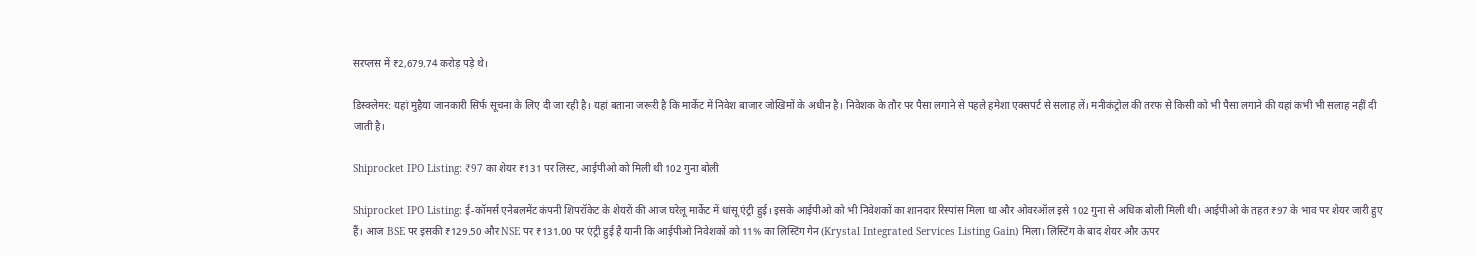सरप्लस में ₹2,679.74 करोड़ पड़े थे।

डिस्क्लेमर: यहां मुहैया जानकारी सिर्फ सूचना के लिए दी जा रही है। यहां बताना जरूरी है कि मार्केट में निवेश बाजार जोखिमों के अधीन है। निवेशक के तौर पर पैसा लगाने से पहले हमेशा एक्सपर्ट से सलाह लें। मनीकंट्रोल की तरफ से किसी को भी पैसा लगाने की यहां कभी भी सलाह नहीं दी जाती है।

Shiprocket IPO Listing: ₹97 का शेयर ₹131 पर लिस्ट, आईपीओ को मिली थी 102 गुना बोली

Shiprocket IPO Listing: ई-कॉमर्स एनेबलमेंट कंपनी शिपरॉकेट के शेयरों की आज घरेलू मार्केट में धांसू एंट्री हुई। इसके आईपीओ को भी निवेशकों का शानदार रिस्पांस मिला था और ओवरऑल इसे 102 गुना से अधिक बोली मिली थी। आईपीओ के तहत ₹97 के भाव पर शेयर जारी हुए हैं। आज BSE पर इसकी ₹129.50 और NSE पर ₹131.00 पर एंट्री हुई है यानी कि आईपीओ निवेशकों को 11% का लिस्टिंग गेन (Krystal Integrated Services Listing Gain) मिला। लिस्टिंग के बाद शेयर और ऊपर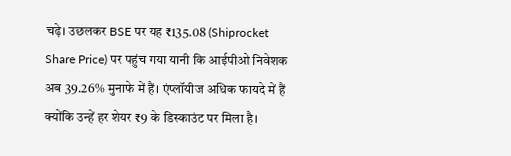चढ़े। उछलकर BSE पर यह ₹135.08 (Shiprocket Share Price) पर पहुंच गया यानी कि आईपीओ निवेशक अब 39.26% मुनाफे में हैं। एंप्लॉयीज अधिक फायदे में हैं क्योंकि उन्हें हर शेयर ₹9 के डिस्काउंट पर मिला है।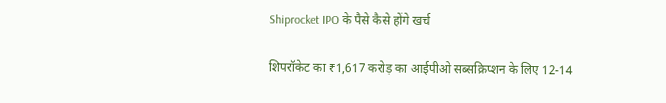Shiprocket IPO के पैसे कैसे होंगे खर्च

शिपरॉकेट का ₹1,617 करोड़ का आईपीओ सब्सक्रिप्शन के लिए 12-14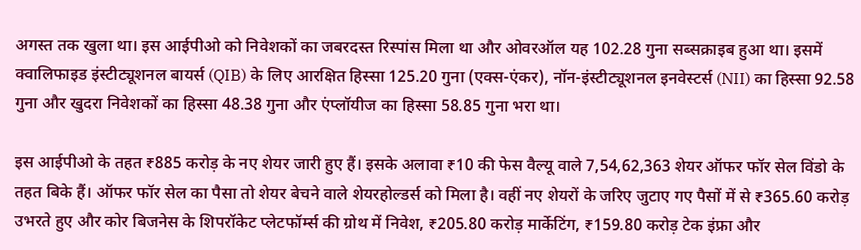अगस्त तक खुला था। इस आईपीओ को निवेशकों का जबरदस्त रिस्पांस मिला था और ओवरऑल यह 102.28 गुना सब्सक्राइब हुआ था। इसमें क्वालिफाइड इंस्टीट्यूशनल बायर्स (QIB) के लिए आरक्षित हिस्सा 125.20 गुना (एक्स-एंकर), नॉन-इंस्टीट्यूशनल इनवेस्टर्स (NII) का हिस्सा 92.58 गुना और खुदरा निवेशकों का हिस्सा 48.38 गुना और एंप्लॉयीज का हिस्सा 58.85 गुना भरा था।

इस आईपीओ के तहत ₹885 करोड़ के नए शेयर जारी हुए हैं। इसके अलावा ₹10 की फेस वैल्यू वाले 7,54,62,363 शेयर ऑफर फॉर सेल विंडो के तहत बिके हैं। ऑफर फॉर सेल का पैसा तो शेयर बेचने वाले शेयरहोल्डर्स को मिला है। वहीं नए शेयरों के जरिए जुटाए गए पैसों में से ₹365.60 करोड़ उभरते हुए और कोर बिजनेस के शिपरॉकेट प्लेटफॉर्म्स की ग्रोथ में निवेश, ₹205.80 करोड़ मार्केटिंग, ₹159.80 करोड़ टेक इंफ्रा और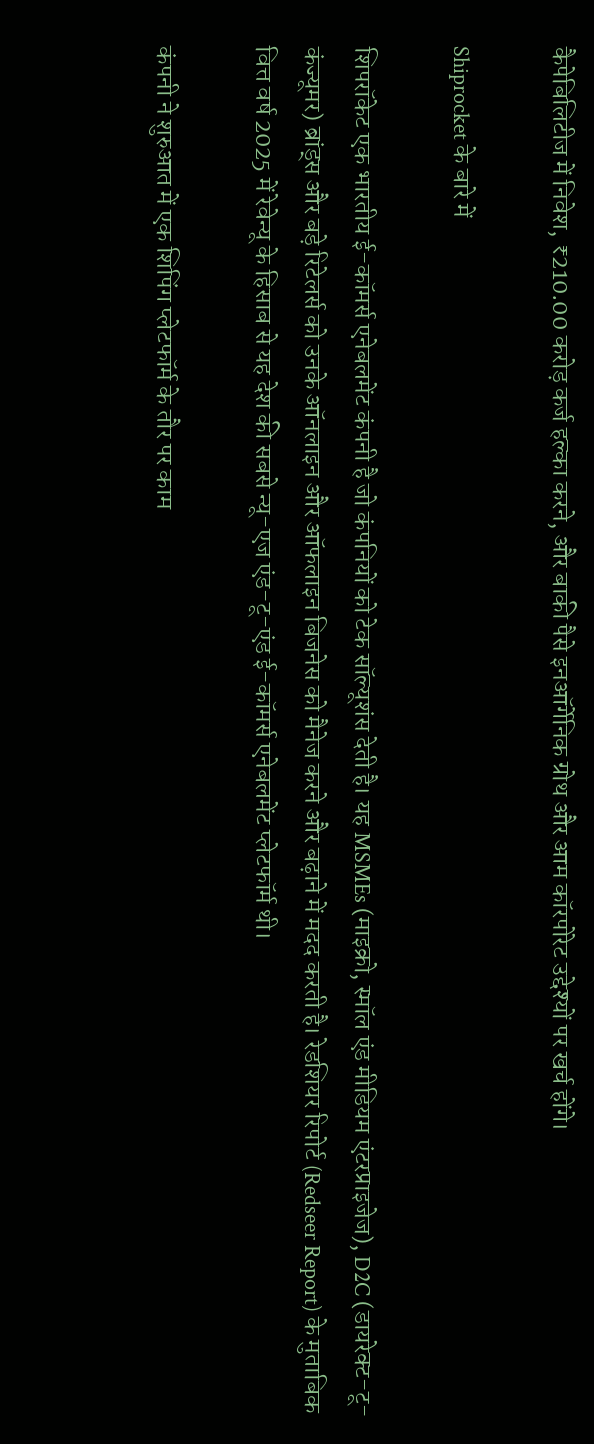कैपेबिलिटीज में निवेश, ₹210.00 करोड़ कर्ज हल्का करने, और बाकी पैसे इनऑर्गेनिक ग्रोथ और आम कॉरपोरेट उद्देश्यों पर खर्च होंगे।

Shiprocket के बारे में

शिपरॉकेट एक भारतीय ई-कॉमर्स एनेबलमेंट कंपनी है जो कंपनियों को टेक सॉल्यूशंस देती है। यह MSMEs (माइक्रो, स्मॉल एंड मीडियम एंटरप्राइजेज), D2C (डायरेक्ट-टू-कंज्यूमर) ब्रांड्स और बड़े रिटेलर्स को उनके ऑनलाइन और ऑफलाइन बिजनेस को मैनेज करने और बढ़ाने में मदद करती है। रेडशियर रिपोर्ट (Redseer Report) के मुताबिक वित्त वर्ष 2025 में रेवेन्यू के हिसाब से यह देश की सबसे न्यू-एज एंड-टू-एंड ई-कॉमर्स एनेबलमेंट प्लेटफॉर्म थी।

कंपनी ने शुरुआत में एक शिपिंग प्लेटफॉर्म के तौर पर काम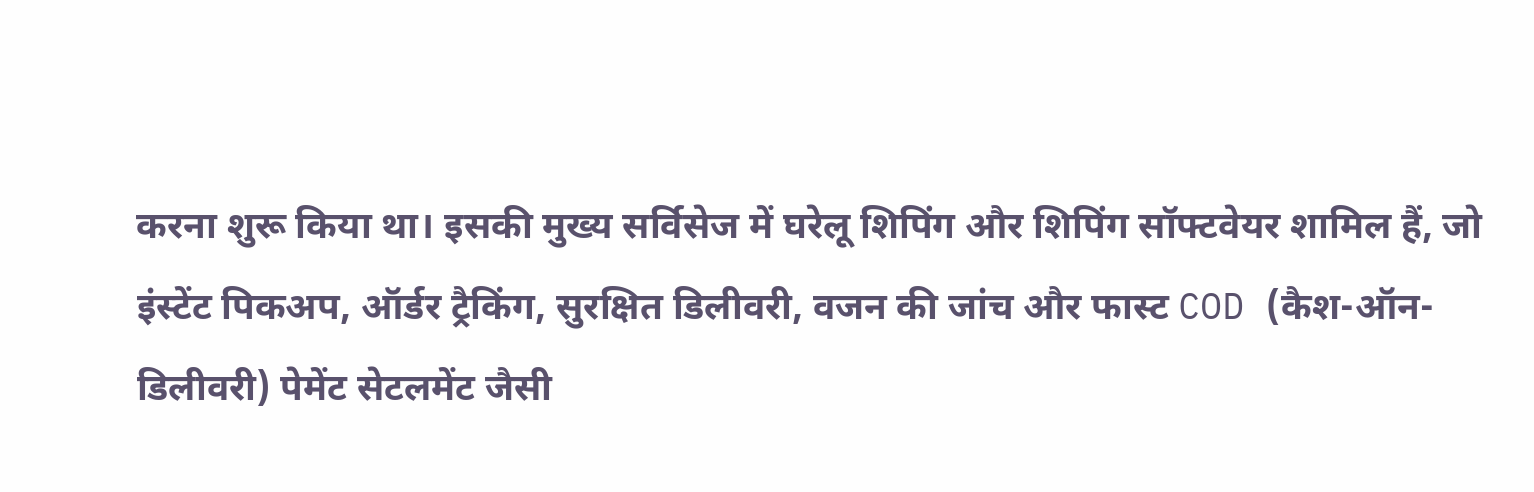करना शुरू किया था। इसकी मुख्य सर्विसेज में घरेलू शिपिंग और शिपिंग सॉफ्टवेयर शामिल हैं, जो इंस्टेंट पिकअप, ऑर्डर ट्रैकिंग, सुरक्षित डिलीवरी, वजन की जांच और फास्ट COD (कैश-ऑन-डिलीवरी) पेमेंट सेटलमेंट जैसी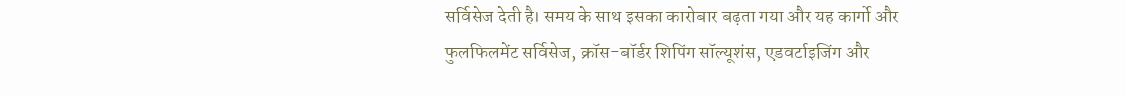सर्विसेज देती है। समय के साथ इसका कारोबार बढ़ता गया और यह कार्गो और फुलफिलमेंट सर्विसेज, क्रॉस-बॉर्डर शिपिंग सॉल्यूशंस, एडवर्टाइजिंग और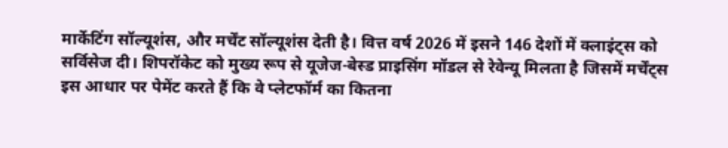मार्केटिंग सॉल्यूशंस, और मर्चेंट सॉल्यूशंस देती है। वित्त वर्ष 2026 में इसने 146 देशों में क्लाइंट्स को सर्विसेज दी। शिपरॉकेट को मुख्य रूप से यूजेज-बेस्ड प्राइसिंग मॉडल से रेवेन्यू मिलता है जिसमें मर्चेंट्स इस आधार पर पेमेंट करते हैं कि वे प्लेटफॉर्म का कितना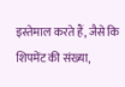इस्तेमाल करते हैं, जैसे कि शिपमेंट की संख्या,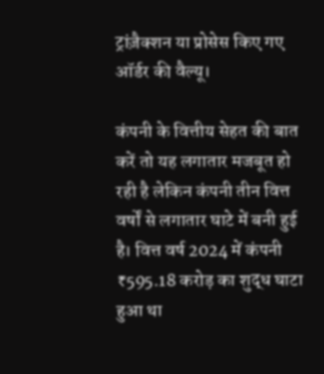ट्रांज़ैक्शन या प्रोसेस किए गए ऑर्डर की वैल्यू।

कंपनी के वित्तीय सेहत की बात करें तो यह लगातार मजबूत हो रही है लेकिन कंपनी तीन वित्त वर्षों से लगातार घाटे में बनी हुई है। वित्त वर्ष 2024 में कंपनी ₹595.18 करोड़ का शुद्ध घाटा हुआ था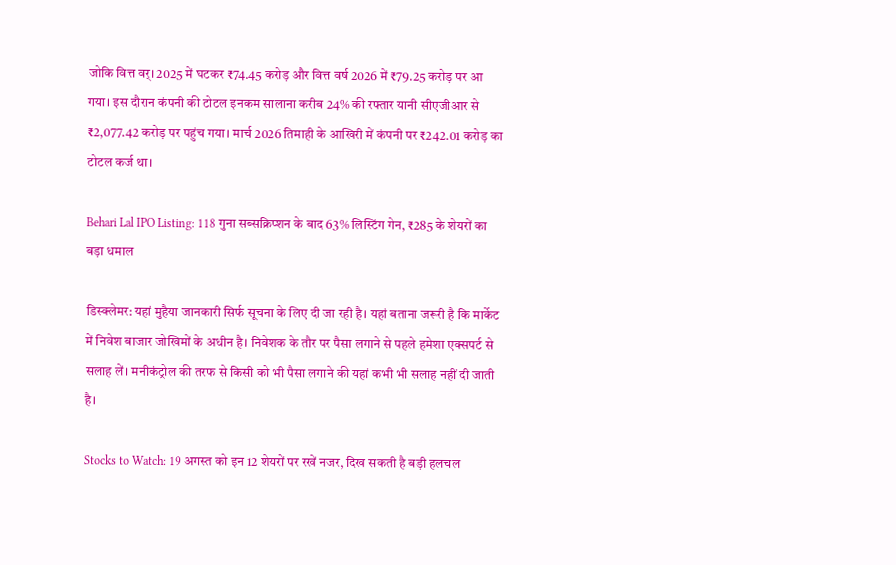जोकि वित्त वर्। 2025 में घटकर ₹74.45 करोड़ और वित्त वर्ष 2026 में ₹79.25 करोड़ पर आ गया। इस दौरान कंपनी की टोटल इनकम सालाना करीब 24% की रफ्तार यानी सीएजीआर से ₹2,077.42 करोड़ पर पहुंच गया। मार्च 2026 तिमाही के आखिरी में कंपनी पर ₹242.01 करोड़ का टोटल कर्ज था।

Behari Lal IPO Listing: 118 गुना सब्सक्रिप्शन के बाद 63% लिस्टिंग गेन, ₹285 के शेयरों का बड़ा धमाल

डिस्क्लेमर: यहां मुहैया जानकारी सिर्फ सूचना के लिए दी जा रही है। यहां बताना जरूरी है कि मार्केट में निवेश बाजार जोखिमों के अधीन है। निवेशक के तौर पर पैसा लगाने से पहले हमेशा एक्सपर्ट से सलाह लें। मनीकंट्रोल की तरफ से किसी को भी पैसा लगाने की यहां कभी भी सलाह नहीं दी जाती है।

Stocks to Watch: 19 अगस्त को इन 12 शेयरों पर रखें नजर, दिख सकती है बड़ी हलचल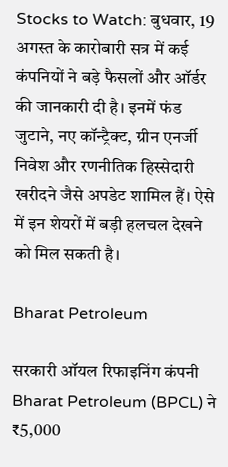Stocks to Watch: बुधवार, 19 अगस्त के कारोबारी सत्र में कई कंपनियों ने बड़े फैसलों और ऑर्डर की जानकारी दी है। इनमें फंड जुटाने, नए कॉन्ट्रैक्ट, ग्रीन एनर्जी निवेश और रणनीतिक हिस्सेदारी खरीदने जैसे अपडेट शामिल हैं। ऐसे में इन शेयरों में बड़ी हलचल देखने को मिल सकती है।

Bharat Petroleum

सरकारी ऑयल रिफाइनिंग कंपनी Bharat Petroleum (BPCL) ने ₹5,000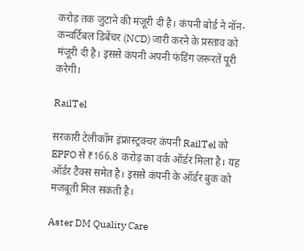करोड़ तक जुटाने की मंजूरी दी है। कंपनी बोर्ड ने नॉन-कन्वर्टिबल डिबेंचर (NCD) जारी करने के प्रस्ताव को मंजूरी दी है। इससे कंपनी अपनी फंडिंग जरूरतें पूरी करेगी।

RailTel

सरकारी टेलीकॉम इंफ्रास्ट्रक्चर कंपनी RailTel को EPFO से ₹166.8 करोड़ का वर्क ऑर्डर मिला है। यह ऑर्डर टैक्स समेत है। इससे कंपनी के ऑर्डर बुक को मजबूती मिल सकती है।

Aster DM Quality Care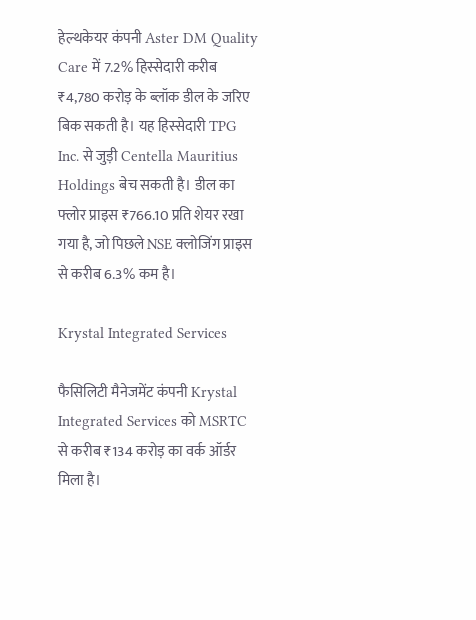हेल्थकेयर कंपनी Aster DM Quality Care में 7.2% हिस्सेदारी करीब ₹4,780 करोड़ के ब्लॉक डील के जरिए बिक सकती है। यह हिस्सेदारी TPG Inc. से जुड़ी Centella Mauritius Holdings बेच सकती है। डील का फ्लोर प्राइस ₹766.10 प्रति शेयर रखा गया है, जो पिछले NSE क्लोजिंग प्राइस से करीब 6.3% कम है।

Krystal Integrated Services

फैसिलिटी मैनेजमेंट कंपनी Krystal Integrated Services को MSRTC से करीब ₹134 करोड़ का वर्क ऑर्डर मिला है।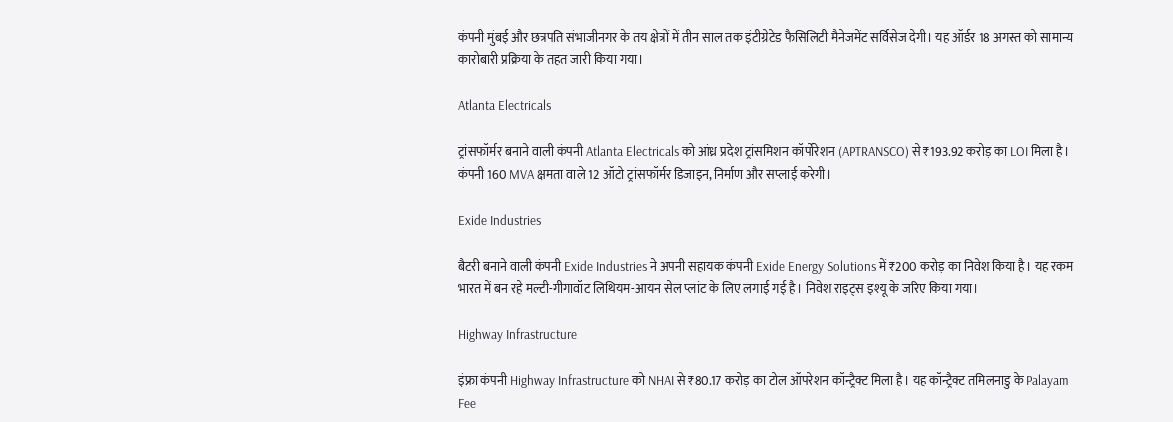कंपनी मुंबई और छत्रपति संभाजीनगर के तय क्षेत्रों में तीन साल तक इंटीग्रेटेड फैसिलिटी मैनेजमेंट सर्विसेज देगी। यह ऑर्डर 18 अगस्त को सामान्य कारोबारी प्रक्रिया के तहत जारी किया गया।

Atlanta Electricals

ट्रांसफॉर्मर बनाने वाली कंपनी Atlanta Electricals को आंध्र प्रदेश ट्रांसमिशन कॉर्पोरेशन (APTRANSCO) से ₹193.92 करोड़ का LOI मिला है। कंपनी 160 MVA क्षमता वाले 12 ऑटो ट्रांसफॉर्मर डिजाइन, निर्माण और सप्लाई करेगी।

Exide Industries

बैटरी बनाने वाली कंपनी Exide Industries ने अपनी सहायक कंपनी Exide Energy Solutions में ₹200 करोड़ का निवेश किया है। यह रकम भारत में बन रहे मल्टी-गीगावॉट लिथियम-आयन सेल प्लांट के लिए लगाई गई है। निवेश राइट्स इश्यू के जरिए किया गया।

Highway Infrastructure

इंफ्रा कंपनी Highway Infrastructure को NHAI से ₹80.17 करोड़ का टोल ऑपरेशन कॉन्ट्रैक्ट मिला है। यह कॉन्ट्रैक्ट तमिलनाडु के Palayam Fee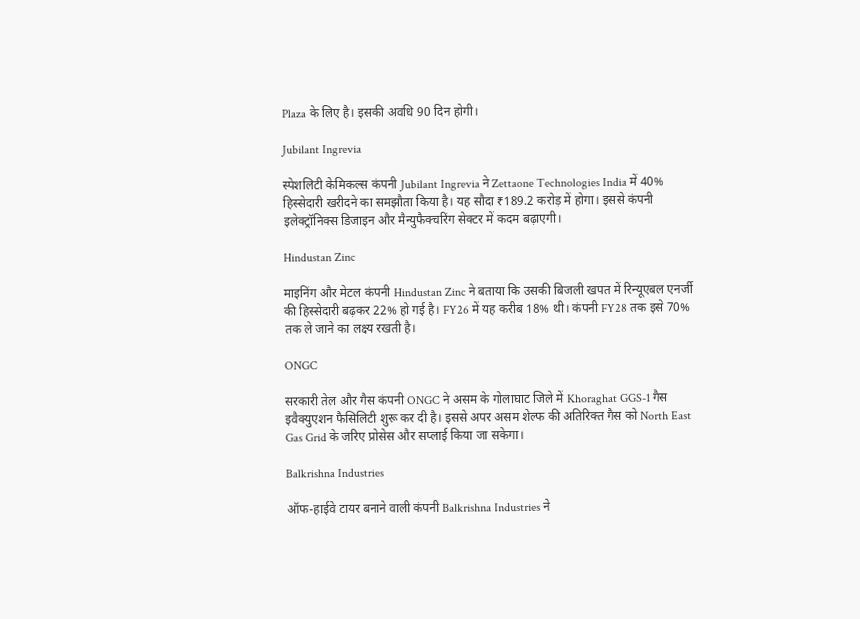Plaza के लिए है। इसकी अवधि 90 दिन होगी।

Jubilant Ingrevia

स्पेशलिटी केमिकल्स कंपनी Jubilant Ingrevia ने Zettaone Technologies India में 40% हिस्सेदारी खरीदने का समझौता किया है। यह सौदा ₹189.2 करोड़ में होगा। इससे कंपनी इलेक्ट्रॉनिक्स डिजाइन और मैन्युफैक्चरिंग सेक्टर में कदम बढ़ाएगी।

Hindustan Zinc

माइनिंग और मेटल कंपनी Hindustan Zinc ने बताया कि उसकी बिजली खपत में रिन्यूएबल एनर्जी की हिस्सेदारी बढ़कर 22% हो गई है। FY26 में यह करीब 18% थी। कंपनी FY28 तक इसे 70% तक ले जाने का लक्ष्य रखती है।

ONGC

सरकारी तेल और गैस कंपनी ONGC ने असम के गोलाघाट जिले में Khoraghat GGS-1 गैस इवैक्युएशन फैसिलिटी शुरू कर दी है। इससे अपर असम शेल्फ की अतिरिक्त गैस को North East Gas Grid के जरिए प्रोसेस और सप्लाई किया जा सकेगा।

Balkrishna Industries

ऑफ-हाईवे टायर बनाने वाली कंपनी Balkrishna Industries ने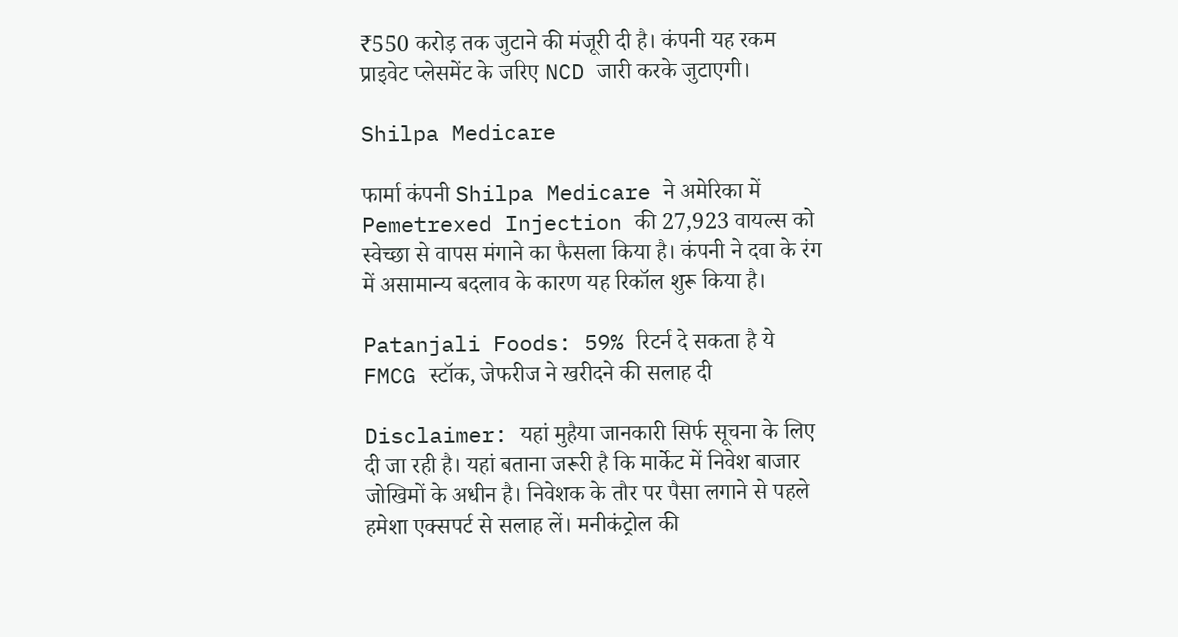₹550 करोड़ तक जुटाने की मंजूरी दी है। कंपनी यह रकम प्राइवेट प्लेसमेंट के जरिए NCD जारी करके जुटाएगी।

Shilpa Medicare

फार्मा कंपनी Shilpa Medicare ने अमेरिका में Pemetrexed Injection की 27,923 वायल्स को स्वेच्छा से वापस मंगाने का फैसला किया है। कंपनी ने दवा के रंग में असामान्य बदलाव के कारण यह रिकॉल शुरू किया है।

Patanjali Foods: 59% रिटर्न दे सकता है ये FMCG स्टॉक, जेफरीज ने खरीदने की सलाह दी

Disclaimer: यहां मुहैया जानकारी सिर्फ सूचना के लिए दी जा रही है। यहां बताना जरूरी है कि मार्केट में निवेश बाजार जोखिमों के अधीन है। निवेशक के तौर पर पैसा लगाने से पहले हमेशा एक्सपर्ट से सलाह लें। मनीकंट्रोल की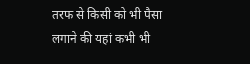तरफ से किसी को भी पैसा लगाने की यहां कभी भी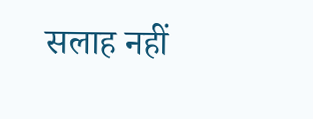सलाह नहीं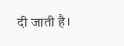दी जाती है।